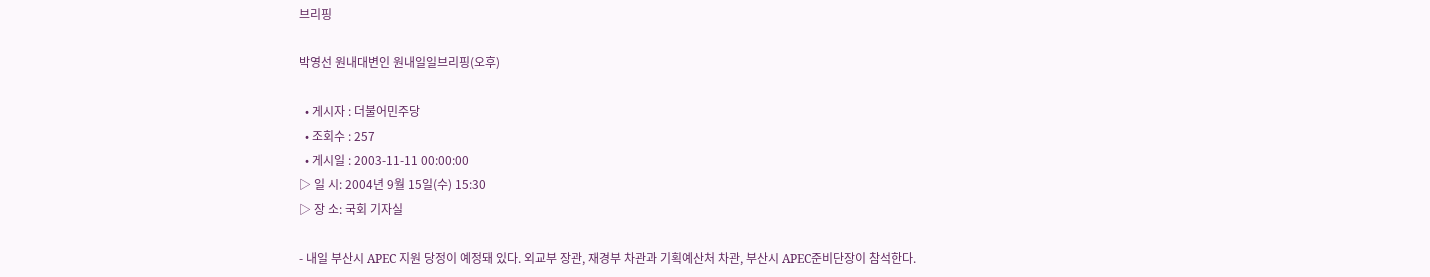브리핑

박영선 원내대변인 원내일일브리핑(오후)

  • 게시자 : 더불어민주당
  • 조회수 : 257
  • 게시일 : 2003-11-11 00:00:00
▷ 일 시: 2004년 9월 15일(수) 15:30
▷ 장 소: 국회 기자실

- 내일 부산시 APEC 지원 당정이 예정돼 있다. 외교부 장관, 재경부 차관과 기획예산처 차관, 부산시 APEC준비단장이 참석한다.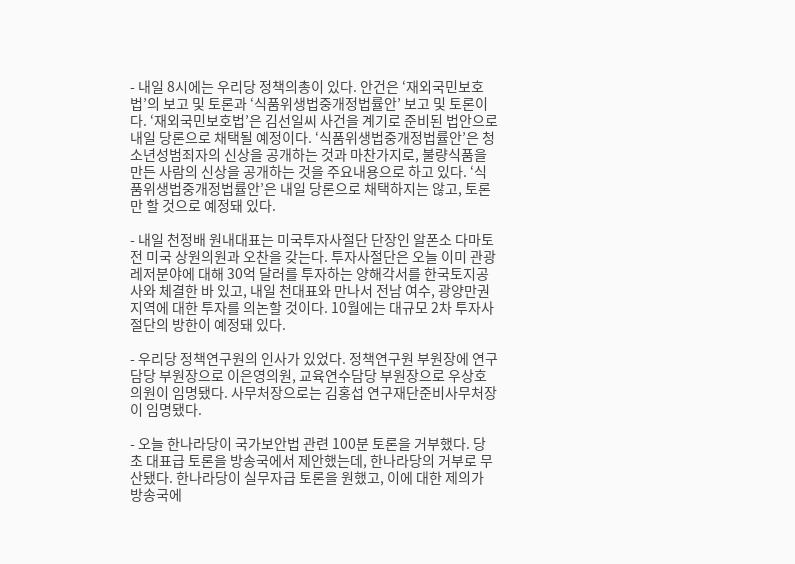- 내일 8시에는 우리당 정책의총이 있다. 안건은 ‘재외국민보호법’의 보고 및 토론과 ‘식품위생법중개정법률안’ 보고 및 토론이다. ‘재외국민보호법’은 김선일씨 사건을 계기로 준비된 법안으로 내일 당론으로 채택될 예정이다. ‘식품위생법중개정법률안’은 청소년성범죄자의 신상을 공개하는 것과 마찬가지로, 불량식품을 만든 사람의 신상을 공개하는 것을 주요내용으로 하고 있다. ‘식품위생법중개정법률안’은 내일 당론으로 채택하지는 않고, 토론만 할 것으로 예정돼 있다.

- 내일 천정배 원내대표는 미국투자사절단 단장인 알폰소 다마토 전 미국 상원의원과 오찬을 갖는다. 투자사절단은 오늘 이미 관광레저분야에 대해 30억 달러를 투자하는 양해각서를 한국토지공사와 체결한 바 있고, 내일 천대표와 만나서 전남 여수, 광양만권 지역에 대한 투자를 의논할 것이다. 10월에는 대규모 2차 투자사절단의 방한이 예정돼 있다.

- 우리당 정책연구원의 인사가 있었다. 정책연구원 부원장에 연구담당 부원장으로 이은영의원, 교육연수담당 부원장으로 우상호의원이 임명됐다. 사무처장으로는 김홍섭 연구재단준비사무처장이 임명됐다.

- 오늘 한나라당이 국가보안법 관련 100분 토론을 거부했다. 당초 대표급 토론을 방송국에서 제안했는데, 한나라당의 거부로 무산됐다. 한나라당이 실무자급 토론을 원했고, 이에 대한 제의가 방송국에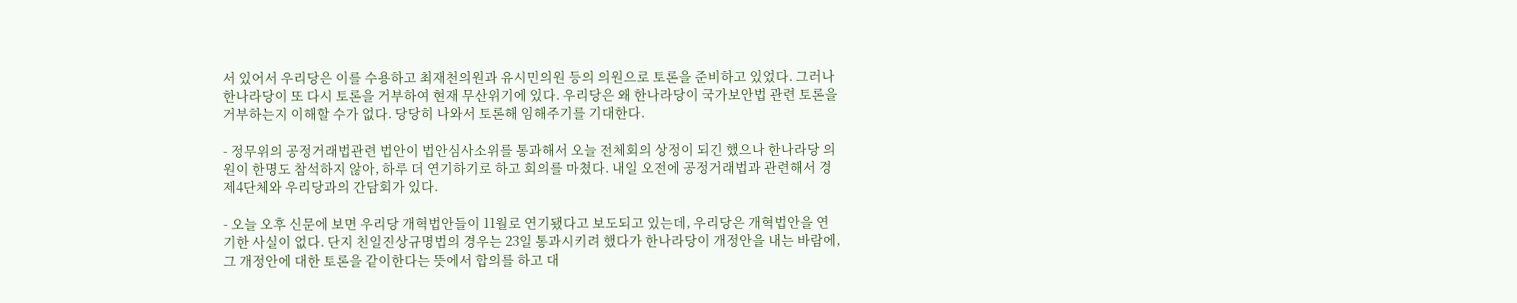서 있어서 우리당은 이를 수용하고 최재천의원과 유시민의원 등의 의원으로 토론을 준비하고 있었다. 그러나 한나라당이 또 다시 토론을 거부하여 현재 무산위기에 있다. 우리당은 왜 한나라당이 국가보안법 관련 토론을 거부하는지 이해할 수가 없다. 당당히 나와서 토론해 임해주기를 기대한다.

- 정무위의 공정거래법관련 법안이 법안심사소위를 통과해서 오늘 전체회의 상정이 되긴 했으나 한나라당 의원이 한명도 참석하지 않아, 하루 더 연기하기로 하고 회의를 마쳤다. 내일 오전에 공정거래법과 관련해서 경제4단체와 우리당과의 간담회가 있다.

- 오늘 오후 신문에 보면 우리당 개혁법안들이 11월로 연기됐다고 보도되고 있는데, 우리당은 개혁법안을 연기한 사실이 없다. 단지 친일진상규명법의 경우는 23일 통과시키려 했다가 한나라당이 개정안을 내는 바람에, 그 개정안에 대한 토론을 같이한다는 뜻에서 합의를 하고 대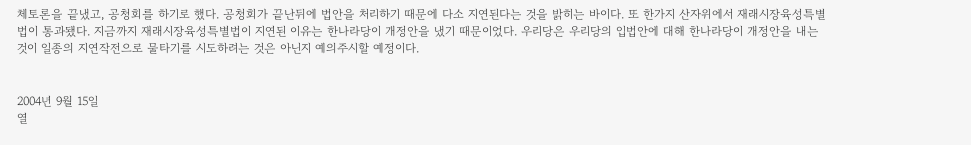체토론을 끝냈고, 공청회를 하기로 했다. 공청회가 끝난뒤에 법안을 처리하기 때문에 다소 지연된다는 것을 밝히는 바이다. 또 한가지 산자위에서 재래시장육성특별법이 통과됐다. 지금까지 재래시장육성특별법이 지연된 이유는 한나라당이 개정안을 냈기 때문이었다. 우리당은 우리당의 입법안에 대해 한나라당이 개정안을 내는 것이 일종의 지연작전으로 물타기를 시도하려는 것은 아닌지 예의주시할 예정이다.


2004년 9월 15일
열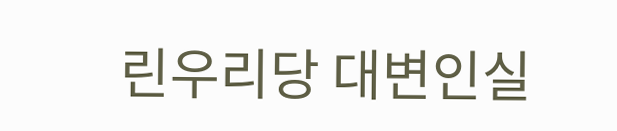린우리당 대변인실